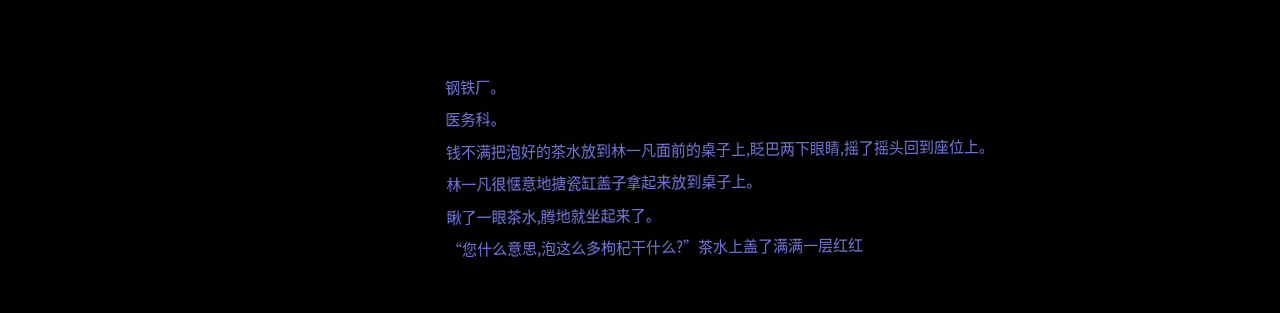钢铁厂。
医务科。
钱不满把泡好的茶水放到林一凡面前的桌子上,眨巴两下眼睛,摇了摇头回到座位上。
林一凡很惬意地搪瓷缸盖子拿起来放到桌子上。
瞅了一眼茶水,腾地就坐起来了。
“您什么意思,泡这么多枸杞干什么?”茶水上盖了满满一层红红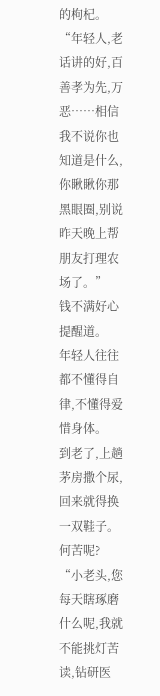的枸杞。
“年轻人,老话讲的好,百善孝为先,万恶……相信我不说你也知道是什么,你瞅瞅你那黑眼圈,别说昨天晚上帮朋友打理农场了。”
钱不满好心提醒道。
年轻人往往都不懂得自律,不懂得爱惜身体。
到老了,上趟茅房撒个尿,回来就得换一双鞋子。
何苦呢?
“小老头,您每天瞎琢磨什么呢,我就不能挑灯苦读,钻研医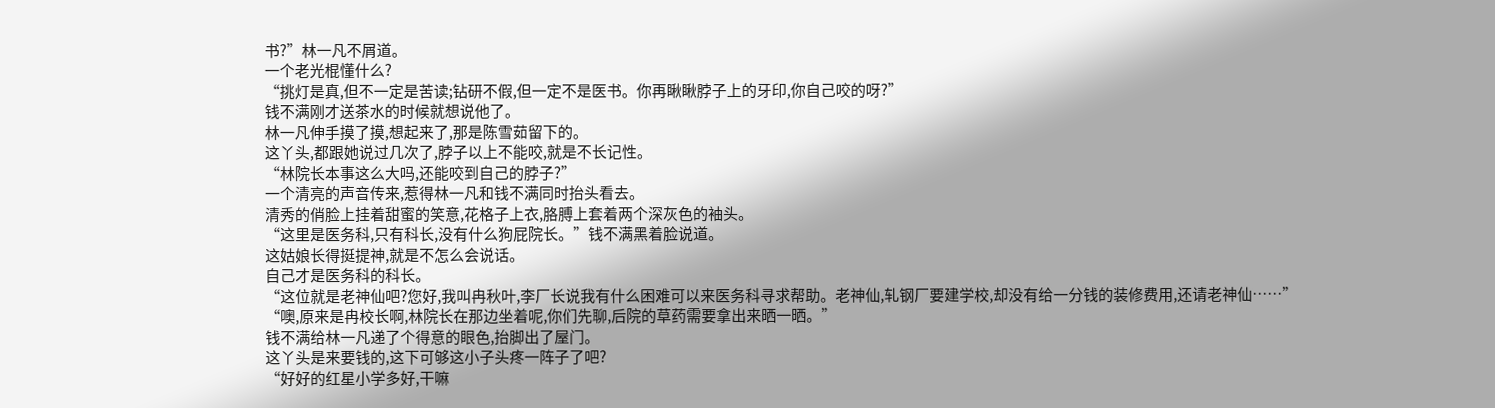书?”林一凡不屑道。
一个老光棍懂什么?
“挑灯是真,但不一定是苦读;钻研不假,但一定不是医书。你再瞅瞅脖子上的牙印,你自己咬的呀?”
钱不满刚才送茶水的时候就想说他了。
林一凡伸手摸了摸,想起来了,那是陈雪茹留下的。
这丫头,都跟她说过几次了,脖子以上不能咬,就是不长记性。
“林院长本事这么大吗,还能咬到自己的脖子?”
一个清亮的声音传来,惹得林一凡和钱不满同时抬头看去。
清秀的俏脸上挂着甜蜜的笑意,花格子上衣,胳膊上套着两个深灰色的袖头。
“这里是医务科,只有科长,没有什么狗屁院长。”钱不满黑着脸说道。
这姑娘长得挺提神,就是不怎么会说话。
自己才是医务科的科长。
“这位就是老神仙吧?您好,我叫冉秋叶,李厂长说我有什么困难可以来医务科寻求帮助。老神仙,轧钢厂要建学校,却没有给一分钱的装修费用,还请老神仙……”
“噢,原来是冉校长啊,林院长在那边坐着呢,你们先聊,后院的草药需要拿出来晒一晒。”
钱不满给林一凡递了个得意的眼色,抬脚出了屋门。
这丫头是来要钱的,这下可够这小子头疼一阵子了吧?
“好好的红星小学多好,干嘛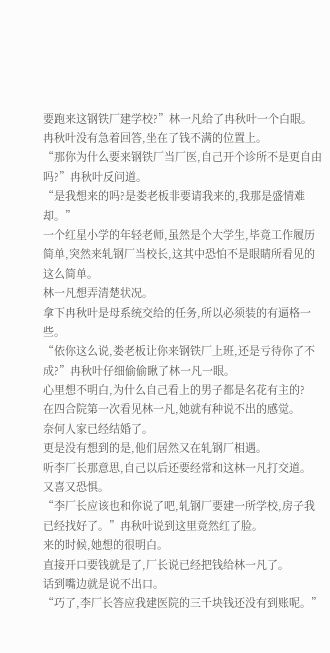要跑来这钢铁厂建学校?”林一凡给了冉秋叶一个白眼。
冉秋叶没有急着回答,坐在了钱不满的位置上。
“那你为什么要来钢铁厂当厂医,自己开个诊所不是更自由吗?”冉秋叶反问道。
“是我想来的吗?是娄老板非要请我来的,我那是盛情难却。”
一个红星小学的年轻老师,虽然是个大学生,毕竟工作履历简单,突然来轧钢厂当校长,这其中恐怕不是眼睛所看见的这么简单。
林一凡想弄清楚状况。
拿下冉秋叶是母系统交给的任务,所以必须装的有逼格一些。
“依你这么说,娄老板让你来钢铁厂上班,还是亏待你了不成?”冉秋叶仔细偷偷瞅了林一凡一眼。
心里想不明白,为什么自己看上的男子都是名花有主的?
在四合院第一次看见林一凡,她就有种说不出的感觉。
奈何人家已经结婚了。
更是没有想到的是,他们居然又在轧钢厂相遇。
听李厂长那意思,自己以后还要经常和这林一凡打交道。
又喜又恐惧。
“李厂长应该也和你说了吧,轧钢厂要建一所学校,房子我已经找好了。”冉秋叶说到这里竟然红了脸。
来的时候,她想的很明白。
直接开口要钱就是了,厂长说已经把钱给林一凡了。
话到嘴边就是说不出口。
“巧了,李厂长答应我建医院的三千块钱还没有到账呢。”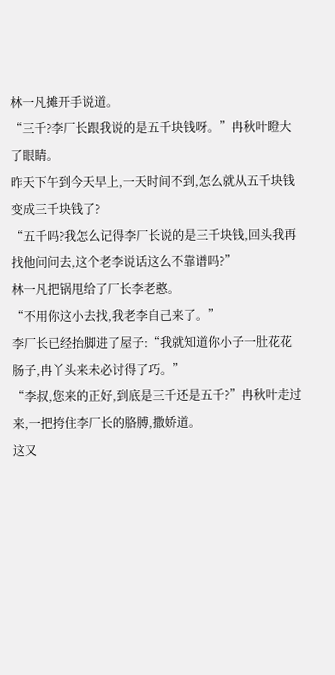林一凡摊开手说道。
“三千?李厂长跟我说的是五千块钱呀。”冉秋叶瞪大了眼睛。
昨天下午到今天早上,一天时间不到,怎么就从五千块钱变成三千块钱了?
“五千吗?我怎么记得李厂长说的是三千块钱,回头我再找他问问去,这个老李说话这么不靠谱吗?”
林一凡把锅甩给了厂长李老憨。
“不用你这小去找,我老李自己来了。”
李厂长已经抬脚进了屋子:“我就知道你小子一肚花花肠子,冉丫头来未必讨得了巧。”
“李叔,您来的正好,到底是三千还是五千?”冉秋叶走过来,一把挎住李厂长的胳膊,撒娇道。
这又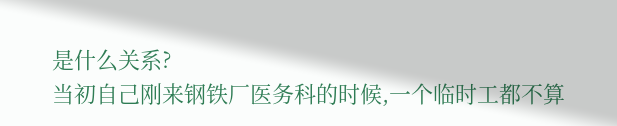是什么关系?
当初自己刚来钢铁厂医务科的时候,一个临时工都不算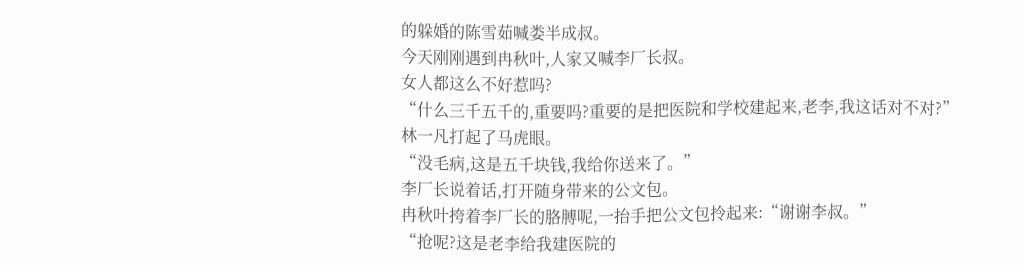的躲婚的陈雪茹喊娄半成叔。
今天刚刚遇到冉秋叶,人家又喊李厂长叔。
女人都这么不好惹吗?
“什么三千五千的,重要吗?重要的是把医院和学校建起来,老李,我这话对不对?”
林一凡打起了马虎眼。
“没毛病,这是五千块钱,我给你送来了。”
李厂长说着话,打开随身带来的公文包。
冉秋叶挎着李厂长的胳膊呢,一抬手把公文包拎起来:“谢谢李叔。”
“抢呢?这是老李给我建医院的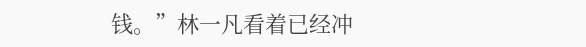钱。”林一凡看着已经冲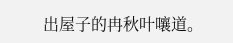出屋子的冉秋叶嚷道。